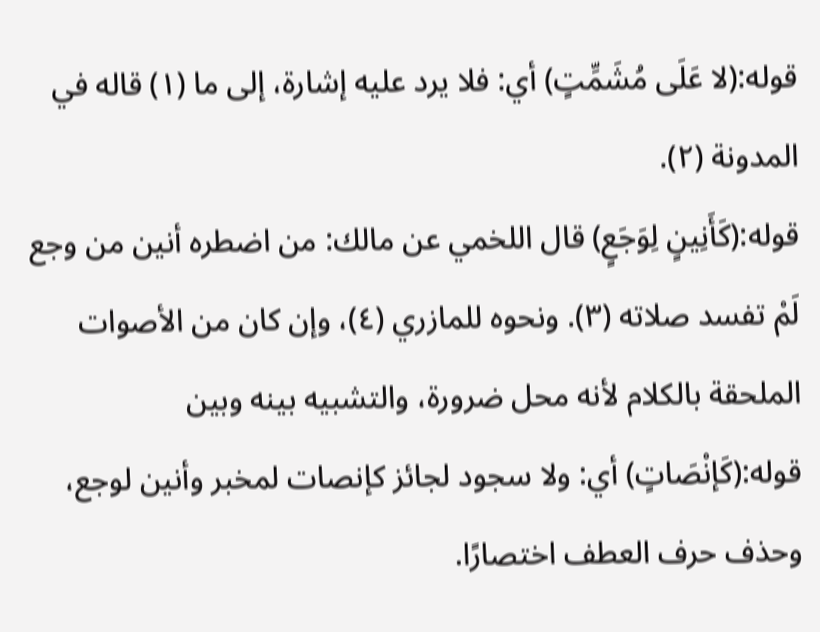قوله:(لا عَلَى مُشَمِّتٍ) أي: فلا يرد عليه إشارة، إلى ما (١) قاله في المدونة (٢).
قوله:(كَأَنِينٍ لِوَجَعٍ) قال اللخمي عن مالك: من اضطره أنين من وجع لَمْ تفسد صلاته (٣). ونحوه للمازري (٤)، وإن كان من الأصوات الملحقة بالكلام لأنه محل ضرورة، والتشبيه بينه وبين قوله:(كَإنْصَاتٍ) أي: ولا سجود لجائز كإنصات لمخبر وأنين لوجع، وحذف حرف العطف اختصارًا.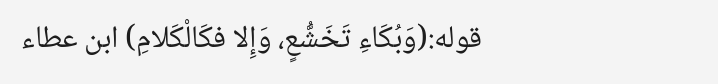قوله:(وَبُكَاءِ تَخَشُّعٍ، وَإِلا فكَالْكَلامِ) ابن عطاء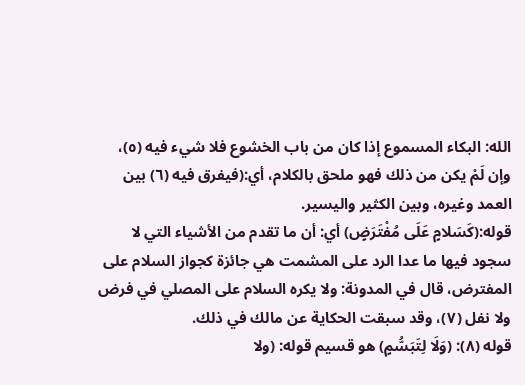الله: البكاء المسموع إذا كان من باب الخشوع فلا شيء فيه (٥)، وإن لَمْ يكن من ذلك فهو ملحق بالكلام، أي:(فيفرق فيه (٦) بين العمد وغيره، وبين الكثير واليسير.
قوله:(كَسَلامٍ عَلَى مُفْتَرَضٍ) أي: أن ما تقدم من الأشياء التي لا سجود فيها ما عدا الرد على المشمت هي جائزة كجواز السلام على المفترض، قال في المدونة: ولا يكره السلام على المصلي في فرض ولا نفل (٧)، وقد سبقت الحكاية عن مالك في ذلك.
قوله (٨): (وَلَا لِتَبَسُّمٍ) هو قسيم قوله: (ولا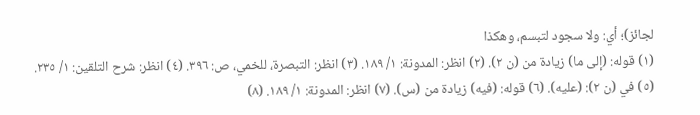لجائز)؛ أي: ولا سجود لتبسم، وهكذا
(١) قوله: (إلى ما) زيادة من (ن ٢). (٢) انظر: المدونة: ١/ ١٨٩. (٣) انظر: التبصرة، للخمي، ص: ٣٩٦. (٤) انظر: شرح التلقين: ١/ ٢٣٥. (٥) في (ن ٢): (عليه). (٦) قوله: (فيه) زيادة من (س). (٧) انظر: المدونة: ١/ ١٨٩. (٨)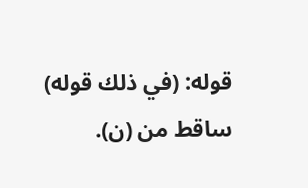قوله: (في ذلك قوله) ساقط من (ن).